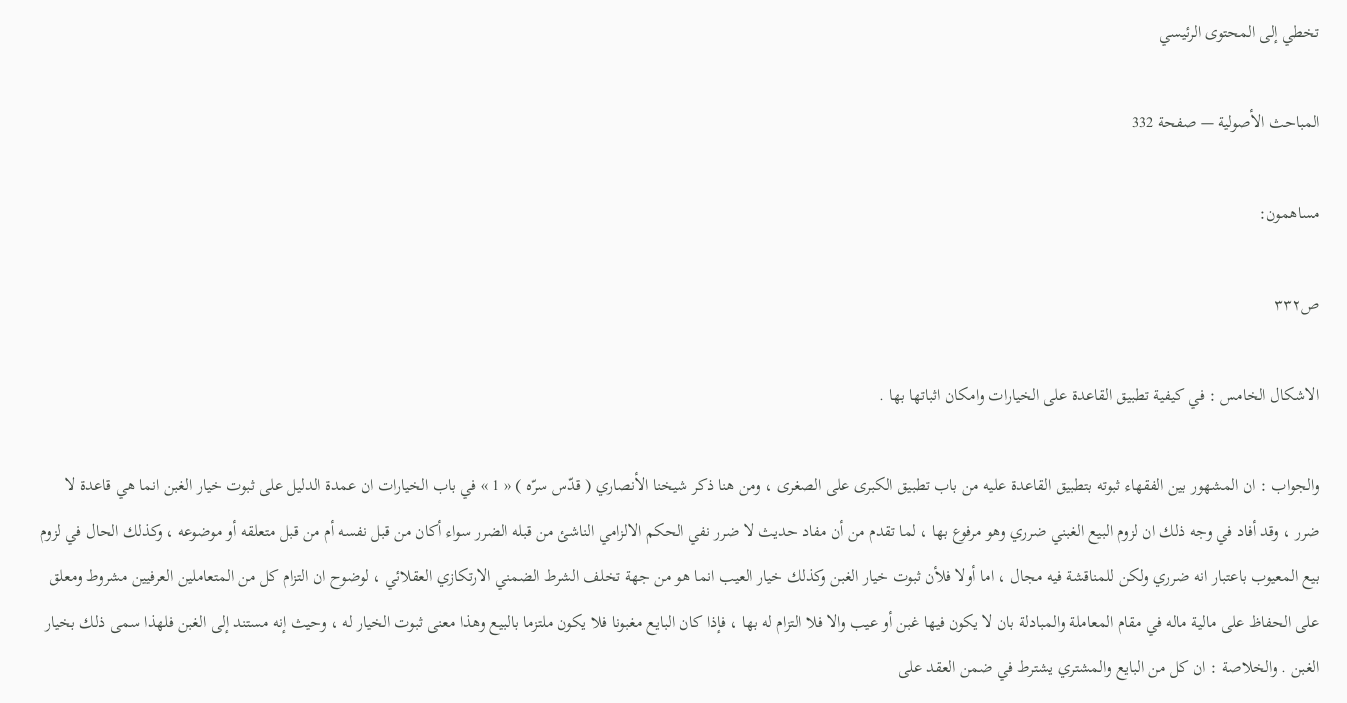تخطي إلى المحتوى الرئيسي

المباحث الأصولية — صفحة 332

مساهمون:

ص٣٣٢

الاشكال الخامس : في كيفية تطبيق القاعدة على الخيارات وامكان اثباتها بها .

والجواب : ان المشهور بين الفقهاء ثبوته بتطبيق القاعدة عليه من باب تطبيق الكبرى على الصغرى ، ومن هنا ذكر شيخنا الأنصاري ( قدّس سرّه ) « 1 » في باب الخيارات ان عمدة الدليل على ثبوت خيار الغبن انما هي قاعدة لا ضرر ، وقد أفاد في وجه ذلك ان لزوم البيع الغبني ضرري وهو مرفوع بها ، لما تقدم من أن مفاد حديث لا ضرر نفي الحكم الالزامي الناشئ من قبله الضرر سواء أكان من قبل نفسه أم من قبل متعلقه أو موضوعه ، وكذلك الحال في لزوم بيع المعيوب باعتبار انه ضرري ولكن للمناقشة فيه مجال ، اما أولا فلأن ثبوت خيار الغبن وكذلك خيار العيب انما هو من جهة تخلف الشرط الضمني الارتكازي العقلائي ، لوضوح ان التزام كل من المتعاملين العرفيين مشروط ومعلق على الحفاظ على مالية ماله في مقام المعاملة والمبادلة بان لا يكون فيها غبن أو عيب والا فلا التزام له بها ، فإذا كان البايع مغبونا فلا يكون ملتزما بالبيع وهذا معنى ثبوت الخيار له ، وحيث إنه مستند إلى الغبن فلهذا سمى ذلك بخيار الغبن . والخلاصة : ان كل من البايع والمشتري يشترط في ضمن العقد على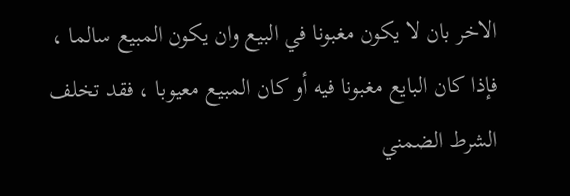الاخر بان لا يكون مغبونا في البيع وان يكون المبيع سالما ، فإذا كان البايع مغبونا فيه أو كان المبيع معيوبا ، فقد تخلف الشرط الضمني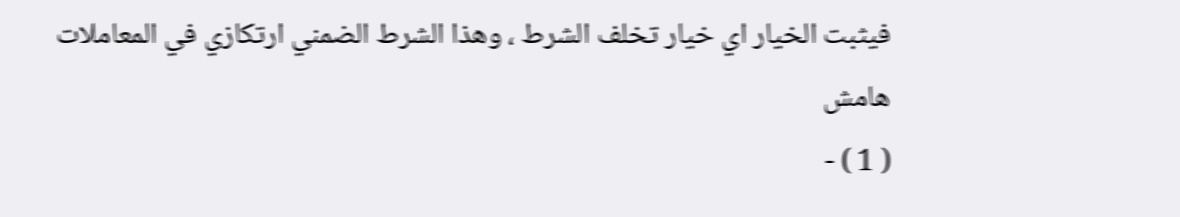فيثبت الخيار اي خيار تخلف الشرط ، وهذا الشرط الضمني ارتكازي في المعاملات
هامش
( 1 ) -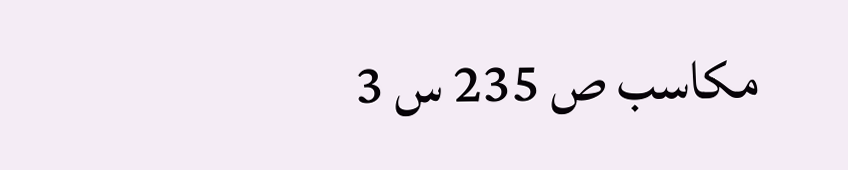مكاسب ص 235 س 3